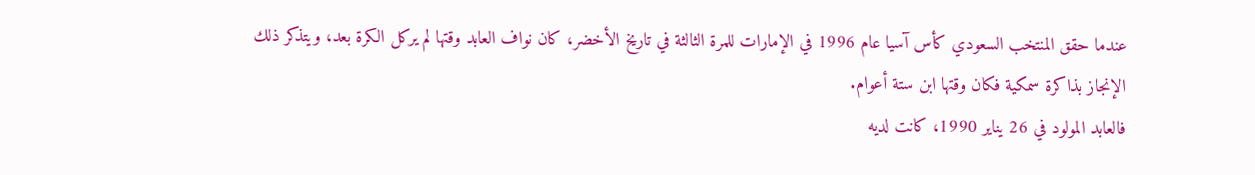عندما حقق المنتخب السعودي كأس آسيا عام 1996 في الإمارات للمرة الثالثة في تاريخ الأخضر، كان نواف العابد وقتها لم يركل الكرة بعد، ويتذكر ذلك الإنجاز بذاكرة سمكية فكان وقتها ابن ستة أعوام.
فالعابد المولود في 26 يناير 1990، كانت لديه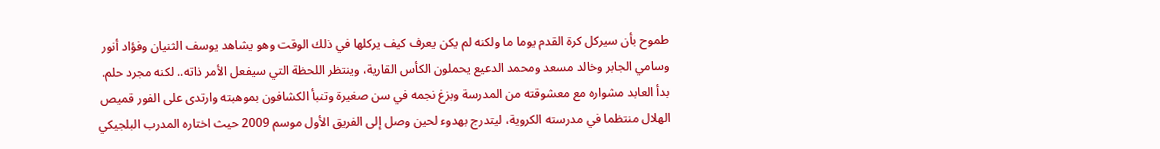طموح بأن سيركل كرة القدم يوما ما ولكنه لم يكن يعرف كيف يركلها في ذلك الوقت وهو يشاهد يوسف الثنيان وفؤاد أنور وسامي الجابر وخالد مسعد ومحمد الدعيع يحملون الكأس القارية، وينتظر اللحظة التي سيفعل الأمر ذاته.. لكنه مجرد حلم.
بدأ العابد مشواره مع معشوقته من المدرسة وبزغ نجمه في سن صغيرة وتنبأ الكشافون بموهبته وارتدى على الفور قميص الهلال منتظما في مدرسته الكروية، ليتدرج بهدوء لحين وصل إلى الفريق الأول موسم 2009 حيث اختاره المدرب البلجيكي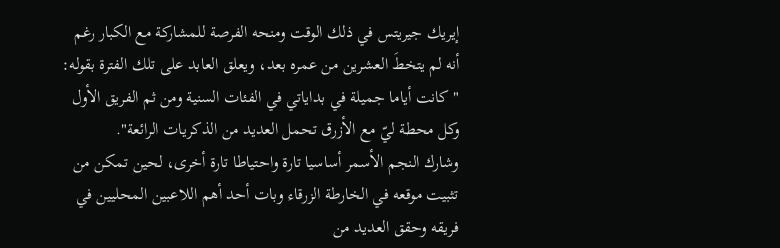إيريك جيريتس في ذلك الوقت ومنحه الفرصة للمشاركة مع الكبار رغم أنه لم يتخطَ العشرين من عمره بعد، ويعلق العابد على تلك الفترة بقوله: "كانت أياما جميلة في بداياتي في الفئات السنية ومن ثم الفريق الأول وكل محطة ليّ مع الأزرق تحمل العديد من الذكريات الرائعة".
وشارك النجم الأسمر أساسيا تارة واحتياطا تارة أخرى، لحين تمكن من تثبيت موقعه في الخارطة الزرقاء وبات أحد أهم اللاعبين المحليين في فريقه وحقق العديد من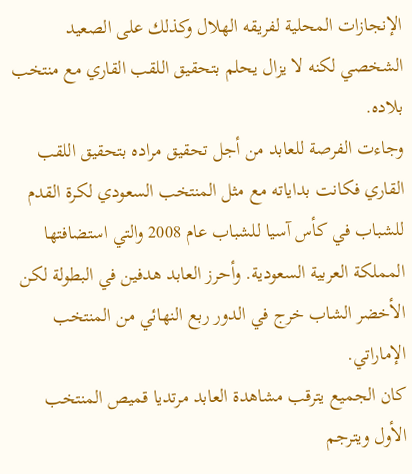الإنجازات المحلية لفريقه الهلال وكذلك على الصعيد الشخصي لكنه لا يزال يحلم بتحقيق اللقب القاري مع منتخب بلاده.
وجاءت الفرصة للعابد من أجل تحقيق مراده بتحقيق اللقب القاري فكانت بداياته مع مثل المنتخب السعودي لكرة القدم للشباب في كأس آسيا للشباب عام 2008 والتي استضافتها المملكة العربية السعودية. وأحرز العابد هدفين في البطولة لكن الأخضر الشاب خرج في الدور ربع النهائي من المنتخب الإماراتي.
كان الجميع يترقب مشاهدة العابد مرتديا قميص المنتخب الأول ويترجم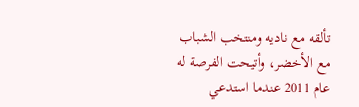تألقه مع ناديه ومنتخب الشباب مع الأخضر، وأتيحت الفرصة له عام 2011 عندما استدعي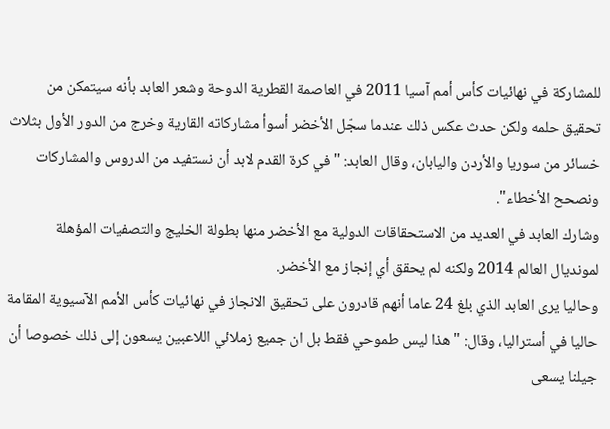للمشاركة في نهائيات كأس أمم آسيا 2011 في العاصمة القطرية الدوحة وشعر العابد بأنه سيتمكن من تحقيق حلمه ولكن حدث عكس ذلك عندما سجّل الأخضر أسوأ مشاركاته القارية وخرج من الدور الأول بثلاث خسائر من سوريا والأردن واليابان، وقال العابد: "في كرة القدم لابد أن نستفيد من الدروس والمشاركات ونصحح الأخطاء".
وشارك العابد في العديد من الاستحقاقات الدولية مع الأخضر منها بطولة الخليج والتصفيات المؤهلة لمونديال العالم 2014 ولكنه لم يحقق أي إنجاز مع الأخضر.
وحاليا يرى العابد الذي بلغ 24 عاما أنهم قادرون على تحقيق الانجاز في نهائيات كأس الأمم الآسيوية المقامة حاليا في أستراليا، وقال: "هذا ليس طموحي فقط بل ان جميع زملائي اللاعبين يسعون إلى ذلك خصوصا أن جيلنا يسعى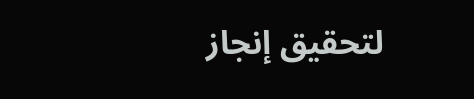لتحقيق إنجاز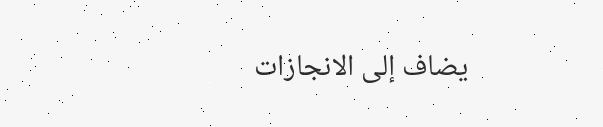يضاف إلى الانجازات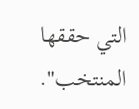التي حققها المنتخب".